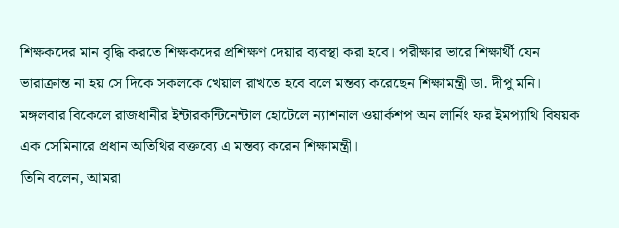শিক্ষকদের মান বৃদ্ধি করতে শিক্ষকদের প্রশিক্ষণ দেয়ার ব্যবস্থা করা হবে। পরীক্ষার ভারে শিক্ষার্থী যেন ভারাক্রান্ত না হয় সে দিকে সকলকে খেয়াল রাখতে হবে বলে মন্তব্য করেছেন শিক্ষামন্ত্রী ডা. দীপু মনি।
মঙ্গলবার বিকেলে রাজধানীর ইন্টারকন্টিনেন্টাল হোটেলে ন্যাশনাল ওয়ার্কশপ অন লার্নিং ফর ইমপ্যাথি বিষয়ক এক সেমিনারে প্রধান অতিথির বক্তব্যে এ মন্তব্য করেন শিক্ষামন্ত্রী।
তিনি বলেন, আমরা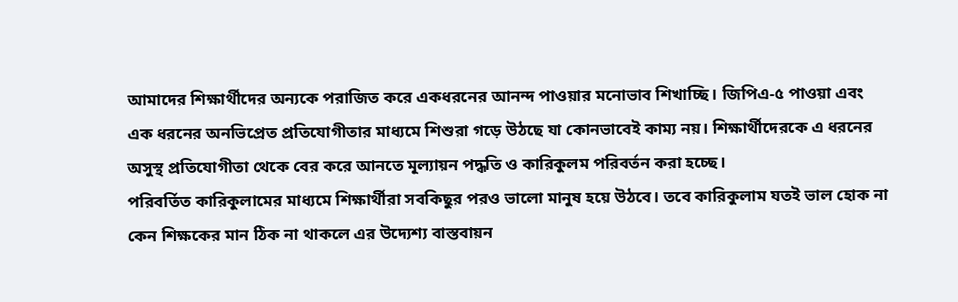আমাদের শিক্ষার্থীদের অন্যকে পরাজিত করে একধরনের আনন্দ পাওয়ার মনোভাব শিখাচ্ছি। জিপিএ-৫ পাওয়া এবং এক ধরনের অনভিপ্রেত প্রতিযোগীতার মাধ্যমে শিশুরা গড়ে উঠছে যা কোনভাবেই কাম্য নয়। শিক্ষার্থীদেরকে এ ধরনের অসুস্থ প্রতিযোগীতা থেকে বের করে আনতে মূল্যায়ন পদ্ধতি ও কারিকুলম পরিবর্তন করা হচ্ছে।
পরিবর্তিত কারিকুলামের মাধ্যমে শিক্ষার্থীরা সবকিছুর পরও ভালো মানুষ হয়ে উঠবে। তবে কারিকুলাম যতই ভাল হোক না কেন শিক্ষকের মান ঠিক না থাকলে এর উদ্যেশ্য বাস্তবায়ন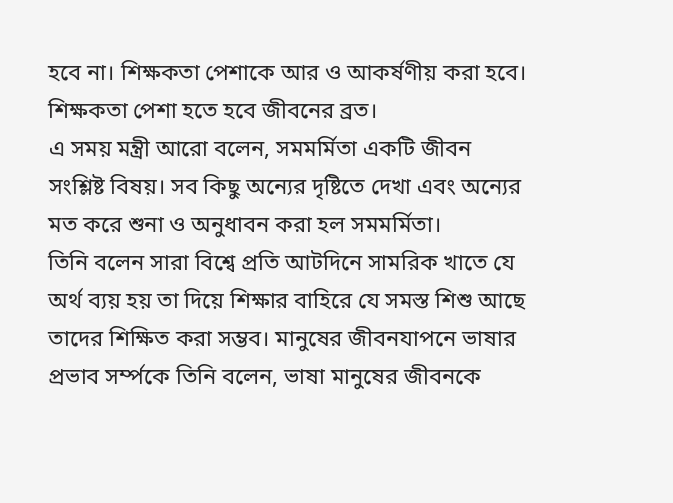হবে না। শিক্ষকতা পেশাকে আর ও আকর্ষণীয় করা হবে। শিক্ষকতা পেশা হতে হবে জীবনের ব্রত।
এ সময় মন্ত্রী আরো বলেন, সমমর্মিতা একটি জীবন সংশ্লিষ্ট বিষয়। সব কিছু অন্যের দৃষ্টিতে দেখা এবং অন্যের মত করে শুনা ও অনুধাবন করা হল সমমর্মিতা।
তিনি বলেন সারা বিশ্বে প্রতি আটদিনে সামরিক খাতে যে অর্থ ব্যয় হয় তা দিয়ে শিক্ষার বাহিরে যে সমস্ত শিশু আছে তাদের শিক্ষিত করা সম্ভব। মানুষের জীবনযাপনে ভাষার প্রভাব সর্ম্পকে তিনি বলেন, ভাষা মানুষের জীবনকে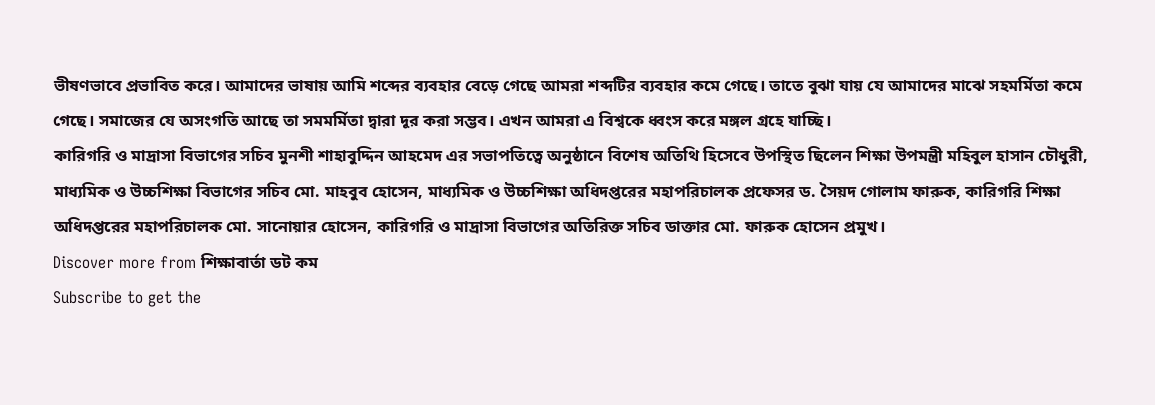ভীষণভাবে প্রভাবিত করে। আমাদের ভাষায় আমি শব্দের ব্যবহার বেড়ে গেছে আমরা শব্দটির ব্যবহার কমে গেছে। তাতে বুঝা যায় যে আমাদের মাঝে সহমর্মিতা কমে গেছে। সমাজের যে অসংগতি আছে তা সমমর্মিতা দ্বারা দূর করা সম্ভব। এখন আমরা এ বিশ্বকে ধ্বংস করে মঙ্গল গ্রহে যাচ্ছি।
কারিগরি ও মাদ্রাসা বিভাগের সচিব মুনশী শাহাবুদ্দিন আহমেদ এর সভাপতিত্বে অনুষ্ঠানে বিশেষ অতিথি হিসেবে উপস্থিত ছিলেন শিক্ষা উপমন্ত্রী মহিবুল হাসান চৌধুরী, মাধ্যমিক ও উচ্চশিক্ষা বিভাগের সচিব মো. মাহবুব হোসেন, মাধ্যমিক ও উচ্চশিক্ষা অধিদপ্তরের মহাপরিচালক প্রফেসর ড. সৈয়দ গোলাম ফারুক, কারিগরি শিক্ষা অধিদপ্তরের মহাপরিচালক মো. সানোয়ার হোসেন, কারিগরি ও মাদ্রাসা বিভাগের অতিরিক্ত সচিব ডাক্তার মো. ফারুক হোসেন প্রমুখ।
Discover more from শিক্ষাবার্তা ডট কম
Subscribe to get the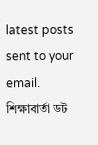latest posts sent to your email.
শিক্ষাবার্তা ডট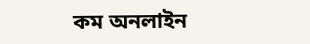কম অনলাইন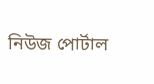নিউজ পোর্টাল